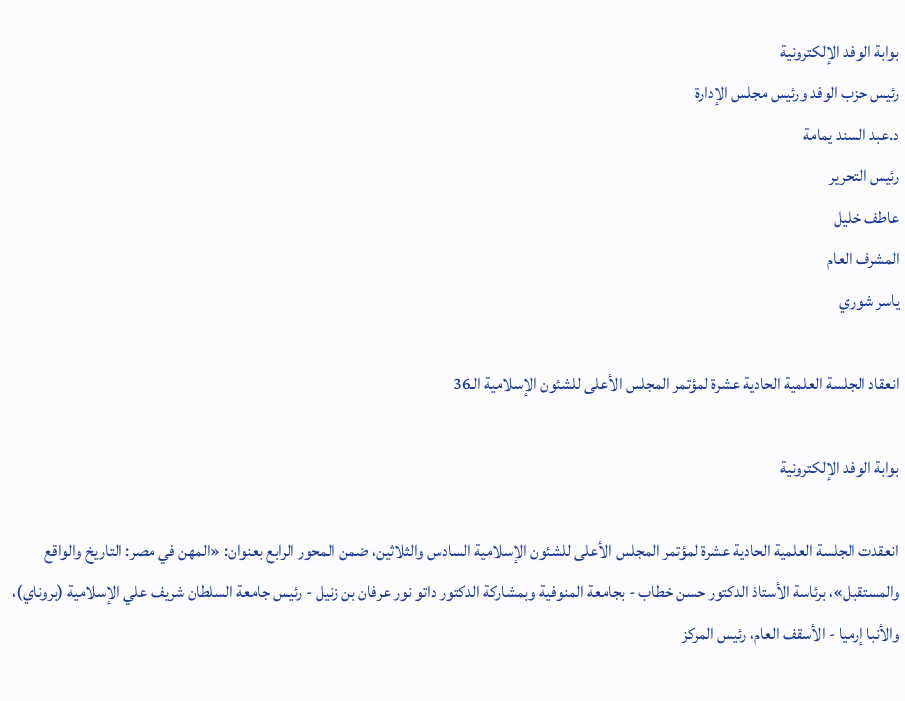بوابة الوفد الإلكترونية
رئيس حزب الوفد ورئيس مجلس الإدارة
د.عبد السند يمامة
رئيس التحرير
عاطف خليل
المشرف العام
ياسر شوري

انعقاد الجلسة العلمية الحادية عشرة لمؤتمر المجلس الأعلى للشئون الإسلامية الـ36

بوابة الوفد الإلكترونية

انعقدت الجلسة العلمية الحادية عشرة لمؤتمر المجلس الأعلى للشئون الإسلامية السادس والثلاثين، ضمن المحور الرابع بعنوان: «المهن في مصر: التاريخ والواقع والمستقبل»، برئاسة الأستاذ الدكتور حسن خطاب - بجامعة المنوفية وبمشاركة الدكتور داتو نور عرفان بن زنيل - رئيس جامعة السلطان شريف علي الإسلامية (بروناي)، والأنبا إرميا - الأسقف العام، رئيس المركز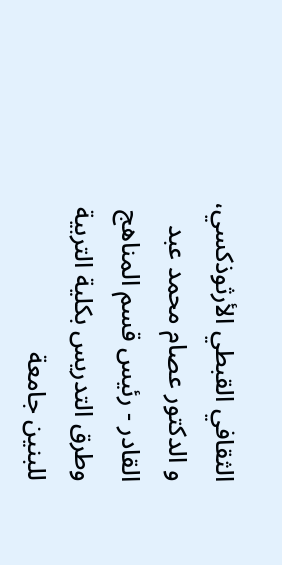الثقافي القبطي الأرثوذكسي، و الدكتور عصام محمد عبد القادر - رئيس قسم المناهج وطرق التدريس بكلية التربية للبنين جامعة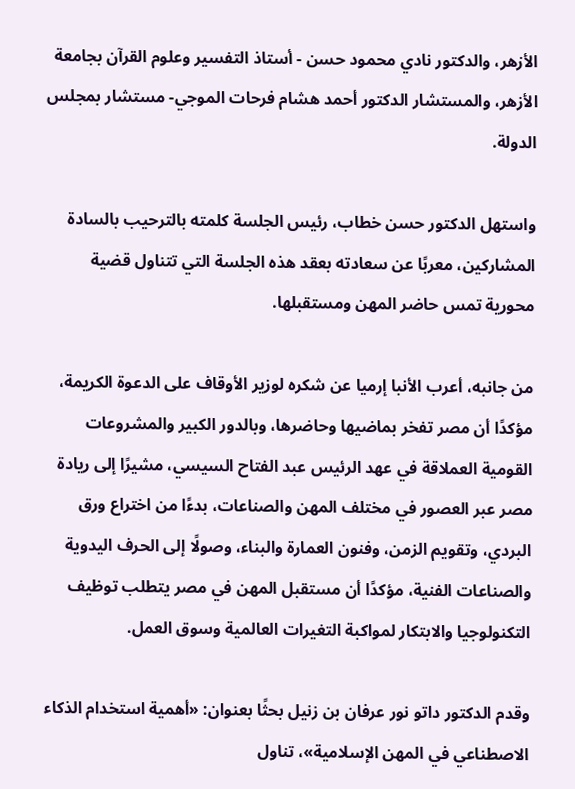الأزهر، والدكتور نادي محمود حسن - أستاذ التفسير وعلوم القرآن بجامعة الأزهر، والمستشار الدكتور أحمد هشام فرحات الموجي- مستشار بمجلس الدولة.

واستهل الدكتور حسن خطاب، رئيس الجلسة كلمته بالترحيب بالسادة المشاركين، معربًا عن سعادته بعقد هذه الجلسة التي تتناول قضية محورية تمس حاضر المهن ومستقبلها.

من جانبه، أعرب الأنبا إرميا عن شكره لوزير الأوقاف على الدعوة الكريمة، مؤكدًا أن مصر تفخر بماضيها وحاضرها، وبالدور الكبير والمشروعات القومية العملاقة في عهد الرئيس عبد الفتاح السيسي، مشيرًا إلى ريادة مصر عبر العصور في مختلف المهن والصناعات، بدءًا من اختراع ورق البردي، وتقويم الزمن، وفنون العمارة والبناء، وصولًا إلى الحرف اليدوية والصناعات الفنية، مؤكدًا أن مستقبل المهن في مصر يتطلب توظيف التكنولوجيا والابتكار لمواكبة التغيرات العالمية وسوق العمل.

وقدم الدكتور داتو نور عرفان بن زنيل بحثًا بعنوان: «أهمية استخدام الذكاء الاصطناعي في المهن الإسلامية»، تناول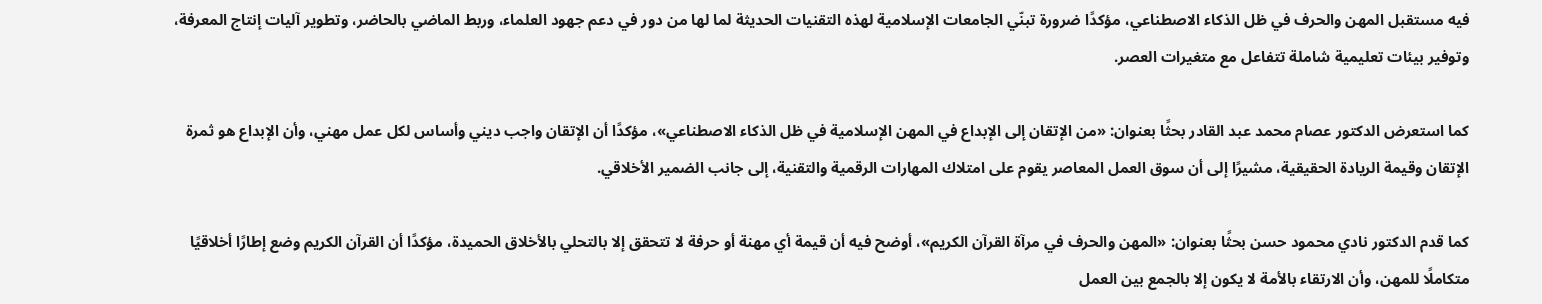فيه مستقبل المهن والحرف في ظل الذكاء الاصطناعي، مؤكدًا ضرورة تبنّي الجامعات الإسلامية لهذه التقنيات الحديثة لما لها من دور في دعم جهود العلماء، وربط الماضي بالحاضر، وتطوير آليات إنتاج المعرفة، وتوفير بيئات تعليمية شاملة تتفاعل مع متغيرات العصر.

كما استعرض الدكتور عصام محمد عبد القادر بحثًا بعنوان: «من الإتقان إلى الإبداع في المهن الإسلامية في ظل الذكاء الاصطناعي»، مؤكدًا أن الإتقان واجب ديني وأساس لكل عمل مهني، وأن الإبداع هو ثمرة الإتقان وقيمة الريادة الحقيقية، مشيرًا إلى أن سوق العمل المعاصر يقوم على امتلاك المهارات الرقمية والتقنية، إلى جانب الضمير الأخلاقي.

كما قدم الدكتور نادي محمود حسن بحثًا بعنوان: «المهن والحرف في مرآة القرآن الكريم»، أوضح فيه أن قيمة أي مهنة أو حرفة لا تتحقق إلا بالتحلي بالأخلاق الحميدة، مؤكدًا أن القرآن الكريم وضع إطارًا أخلاقيًا متكاملًا للمهن، وأن الارتقاء بالأمة لا يكون إلا بالجمع بين العمل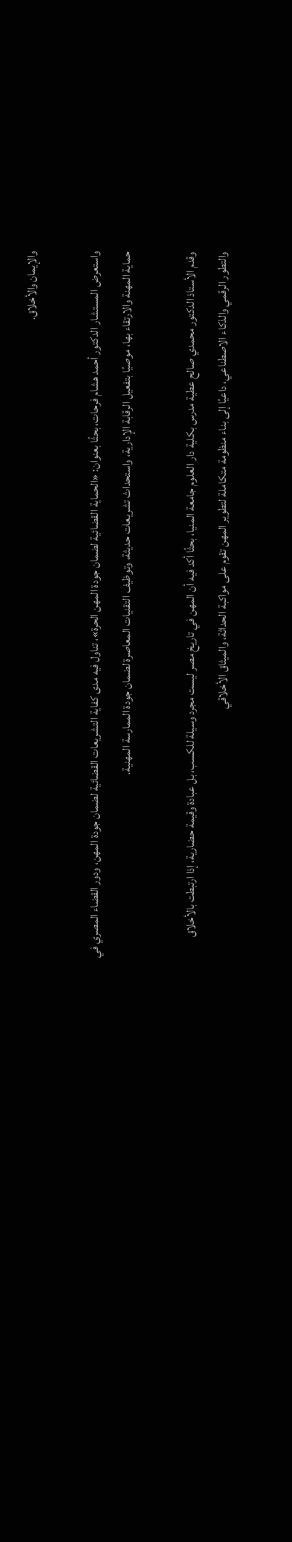والإيمان والأخلاق.

واستعرض المستشار الدكتور أحمد هشام فرحات، بحثًا بعنوان: «الحماية القضائية لضمان جودة المهن الحرة»، تناول فيه مدى كفاية التشريعات القضائية لضمان جودة المهن، ودور القضاء المصري في حماية المهنة والارتقاء بها، موصيًا بتفعيل الرقابة الإدارية، واستحداث تشريعات حديثة، وتوظيف التقنيات المعاصرة لضمان جودة الممارسة المهنية.

وقدم الأستاذ الدكتور محمدي صالح عطية مدرس بكلية دار العلوم جامعة المنيا، بحثًا أكد فيه أن المهن في تاريخ مصر ليست مجرد وسيلة للكسب، بل عبادة وقيمة حضارية، إذا ارتبطت بالأخلاق والتطور الرقمي والذكاء الاصطناعي، داعيًا إلى بناء منظومة متكاملة لتطوير المهن تقوم على مواكبة الحداثة، والميثاق الأخلاقي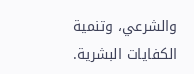والشرعي، وتنمية الكفايات البشرية.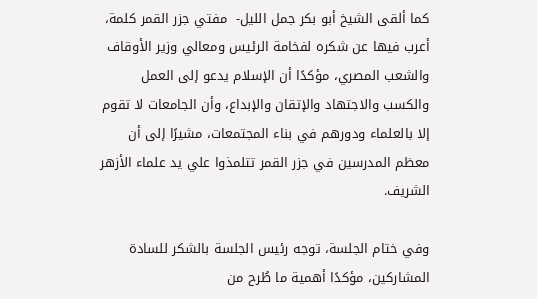كما ألقى الشيخ أبو بكر جمل الليل-  مفتي جزر القمر كلمة، أعرب فيها عن شكره لفخامة الرئيس ومعالي وزير الأوقاف والشعب المصري، مؤكدًا أن الإسلام يدعو إلى العمل والكسب والاجتهاد والإتقان والإبداع، وأن الجامعات لا تقوم إلا بالعلماء ودورهم في بناء المجتمعات، مشيرًا إلى أن معظم المدرسين في جزر القمر تتلمذوا علي يد علماء الأزهر الشريف.

وفي ختام الجلسة، توجه رئيس الجلسة بالشكر للسادة المشاركين، مؤكدًا أهمية ما طُرح من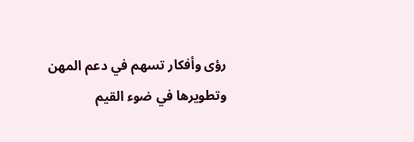رؤى وأفكار تسهم في دعم المهن وتطويرها في ضوء القيم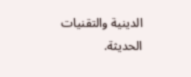الدينية والتقنيات الحديثة.